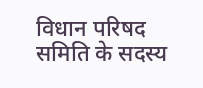विधान परिषद समिति के सदस्य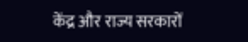केंद्र और राज्य सरकारों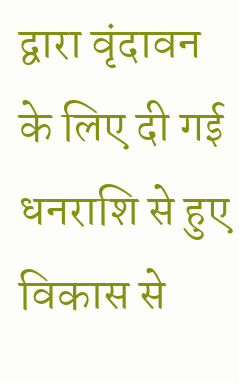द्वारा वृंदावन के लिए दी गई धनराशि से हुए विकास से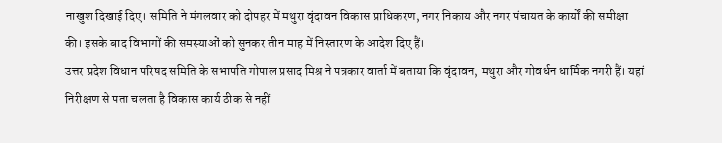नाखुश दिखाई दिए। समिति ने मंगलवार को दोपहर में मथुरा वृंदावन विकास प्राधिकरण, नगर निकाय और नगर पंचायत के कार्यों की समीक्षा की। इसके बाद विभागों की समस्याओं को सुनकर तीन माह में निस्तारण के आदेश दिए हैं।
उत्तर प्रदेश विधान परिषद समिति के सभापति गोपाल प्रसाद मिश्र ने पत्रकार वार्ता में बताया कि वृंदावन, मथुरा और गोवर्धन धार्मिक नगरी हैं। यहां निरीक्षण से पता चलता है विकास कार्य ठीक से नहीं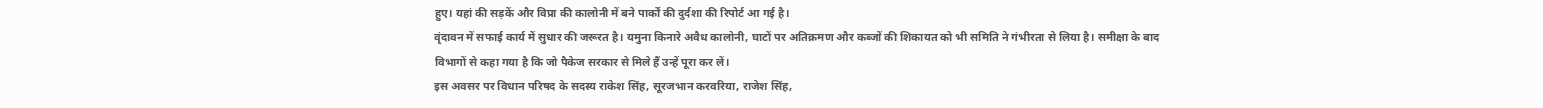हुए। यहां की सड़कें और विप्रा की कालोनी में बने पार्कों की दुर्दशा की रिपोर्ट आ गई है।
वृंदावन में सफाई कार्य में सुधार की जरूरत है। यमुना किनारे अवैध कालोनी, घाटों पर अतिक्रमण और कब्जों की शिकायत को भी समिति ने गंभीरता से लिया है। समीक्षा के बाद विभागों से कहा गया है कि जो पैकेज सरकार से मिले हैं उन्हें पूरा कर लें।
इस अवसर पर विधान परिषद के सदस्य राकेश सिंह, सूरजभान करवरिया, राजेश सिंह,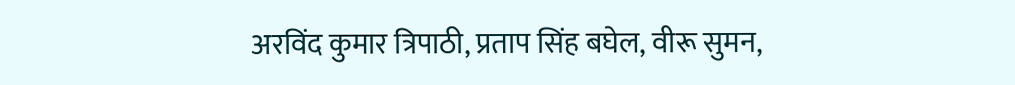अरविंद कुमार त्रिपाठी, प्रताप सिंह बघेल, वीरू सुमन,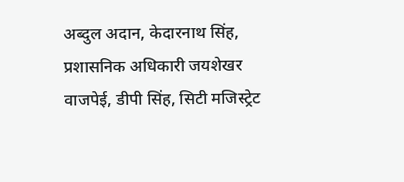अब्दुल अदान, केदारनाथ सिंह, प्रशासनिक अधिकारी जयशेखर वाजपेई, डीपी सिंह, सिटी मजिस्ट्रेट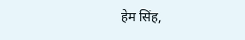हेम सिंह,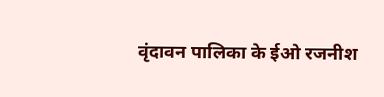वृंदावन पालिका के ईओ रजनीश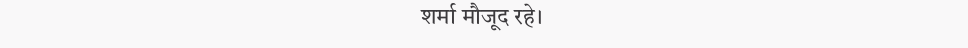शर्मा मौजूद रहे।